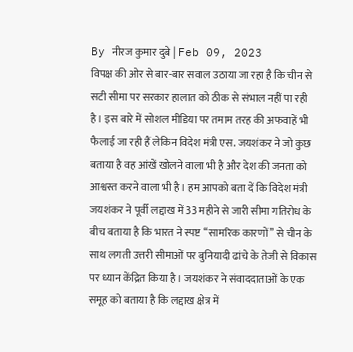By नीरज कुमार दुबे | Feb 09, 2023
विपक्ष की ओर से बार-बार सवाल उठाया जा रहा है कि चीन से सटी सीमा पर सरकार हालात को ठीक से संभाल नहीं पा रही है। इस बारे में सोशल मीडिया पर तमाम तरह की अफवाहें भी फैलाई जा रही हैं लेकिन विदेश मंत्री एस. जयशंकर ने जो कुछ बताया है वह आंखें खोलने वाला भी है और देश की जनता को आश्वस्त करने वाला भी है। हम आपको बता दें कि विदेश मंत्री जयशंकर ने पूर्वी लद्दाख में 33 महीने से जारी सीमा गतिरोध के बीच बताया है कि भारत ने स्पष्ट ‘‘सामरिक कारणों’’ से चीन के साथ लगती उत्तरी सीमाओं पर बुनियादी ढांचे के तेजी से विकास पर ध्यान केंद्रित किया है। जयशंकर ने संवाददाताओं के एक समूह को बताया है कि लद्दाख क्षेत्र में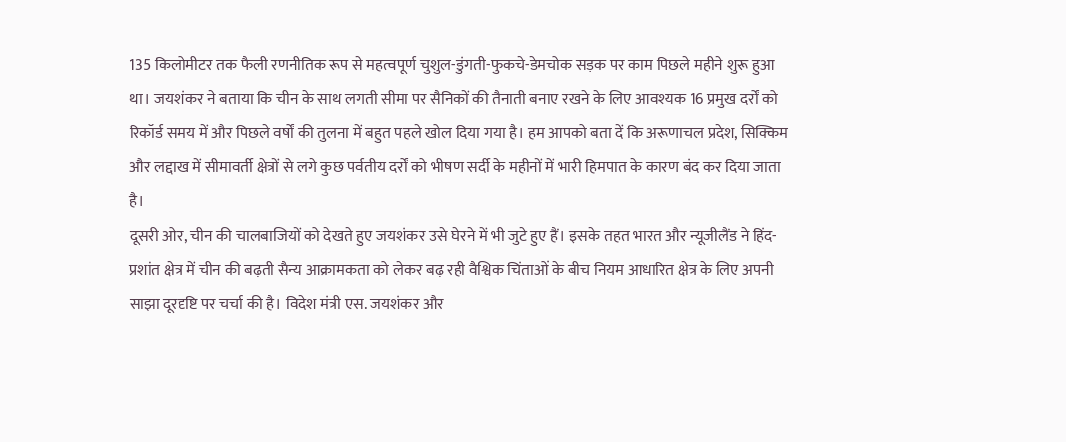135 किलोमीटर तक फैली रणनीतिक रूप से महत्वपूर्ण चुशुल-डुंगती-फुकचे-डेमचोक सड़क पर काम पिछले महीने शुरू हुआ था। जयशंकर ने बताया कि चीन के साथ लगती सीमा पर सैनिकों की तैनाती बनाए रखने के लिए आवश्यक 16 प्रमुख दर्रों को रिकॉर्ड समय में और पिछले वर्षों की तुलना में बहुत पहले खोल दिया गया है। हम आपको बता दें कि अरूणाचल प्रदेश, सिक्किम और लद्दाख में सीमावर्ती क्षेत्रों से लगे कुछ पर्वतीय दर्रों को भीषण सर्दी के महीनों में भारी हिमपात के कारण बंद कर दिया जाता है।
दूसरी ओर, चीन की चालबाजियों को देखते हुए जयशंकर उसे घेरने में भी जुटे हुए हैं। इसके तहत भारत और न्यूजीलैंड ने हिंद-प्रशांत क्षेत्र में चीन की बढ़ती सैन्य आक्रामकता को लेकर बढ़ रही वैश्विक चिंताओं के बीच नियम आधारित क्षेत्र के लिए अपनी साझा दूरदृष्टि पर चर्चा की है। विदेश मंत्री एस. जयशंकर और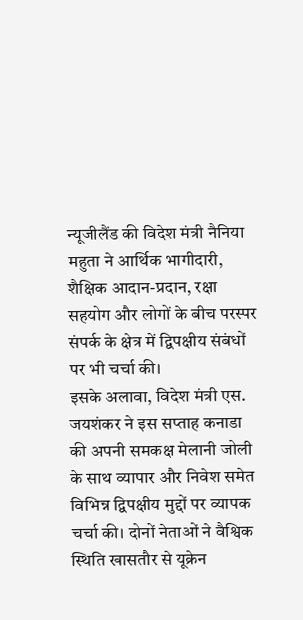न्यूजीलैंड की विदेश मंत्री नैनिया महुता ने आर्थिक भागीदारी, शैक्षिक आदान-प्रदान, रक्षा सहयोग और लोगों के बीच परस्पर संपर्क के क्षेत्र में द्विपक्षीय संबंधों पर भी चर्चा की।
इसके अलावा, विदेश मंत्री एस. जयशंकर ने इस सप्ताह कनाडा की अपनी समकक्ष मेलानी जोली के साथ व्यापार और निवेश समेत विभिन्न द्विपक्षीय मुद्दों पर व्यापक चर्चा की। दोनों नेताओं ने वैश्विक स्थिति खासतौर से यूक्रेन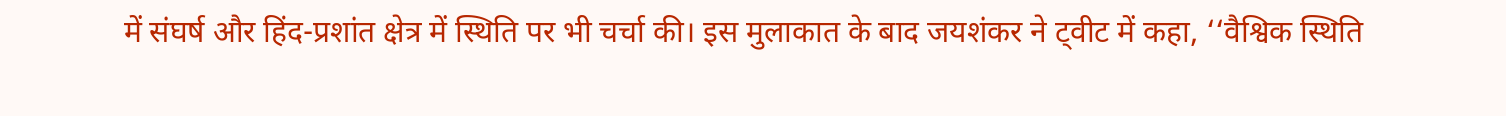में संघर्ष और हिंद-प्रशांत क्षेत्र में स्थिति पर भी चर्चा की। इस मुलाकात के बाद जयशंकर ने ट्वीट में कहा, ‘‘वैश्विक स्थिति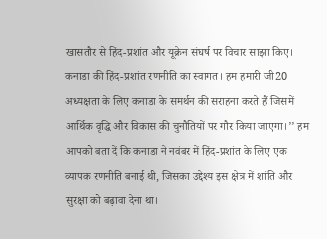खासतौर से हिंद-प्रशांत और यूक्रेन संघर्ष पर विचार साझा किए। कनाडा की हिंद-प्रशांत रणनीति का स्वागत। हम हमारी जी20 अध्यक्षता के लिए कनाडा के समर्थन की सराहना करते हैं जिसमें आर्थिक वृद्धि और विकास की चुनौतियों पर गौर किया जाएगा।’’ हम आपको बता दें कि कनाडा ने नवंबर में हिंद-प्रशांत के लिए एक व्यापक रणनीति बनाई थी, जिसका उद्देश्य इस क्षेत्र में शांति और सुरक्षा को बढ़ावा देना था।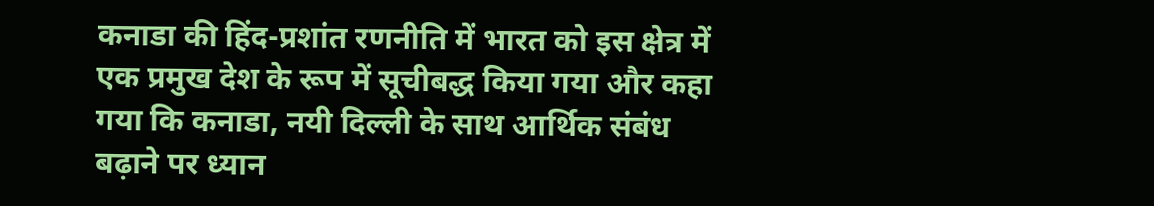कनाडा की हिंद-प्रशांत रणनीति में भारत को इस क्षेत्र में एक प्रमुख देश के रूप में सूचीबद्ध किया गया और कहा गया कि कनाडा, नयी दिल्ली के साथ आर्थिक संबंध बढ़ाने पर ध्यान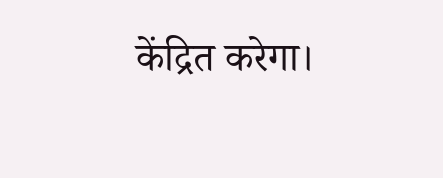केंद्रित करेगा।